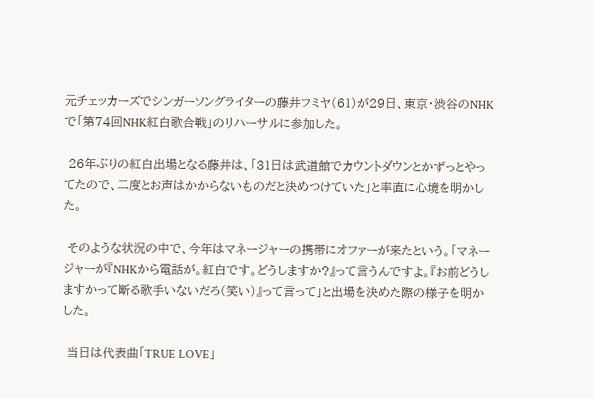元チェッカーズでシンガーソングライターの藤井フミヤ(61)が29日、東京・渋谷のNHKで「第74回NHK紅白歌合戦」のリハーサルに参加した。

 26年ぶりの紅白出場となる藤井は、「31日は武道館でカウントダウンとかずっとやってたので、二度とお声はかからないものだと決めつけていた」と率直に心境を明かした。

 そのような状況の中で、今年はマネージャーの携帯にオファーが来たという。「マネージャーが『NHKから電話が。紅白です。どうしますか?』って言うんですよ。『お前どうしますかって断る歌手いないだろ(笑い)』って言って」と出場を決めた際の様子を明かした。

 当日は代表曲「TRUE LOVE」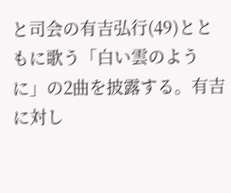と司会の有吉弘行(49)とともに歌う「白い雲のように」の2曲を披露する。有吉に対し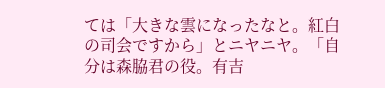ては「大きな雲になったなと。紅白の司会ですから」とニヤニヤ。「自分は森脇君の役。有吉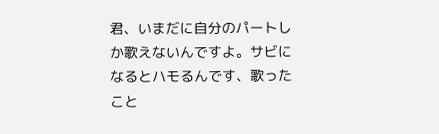君、いまだに自分のパートしか歌えないんですよ。サビになるとハモるんです、歌ったこと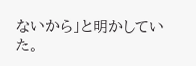ないから」と明かしていた。